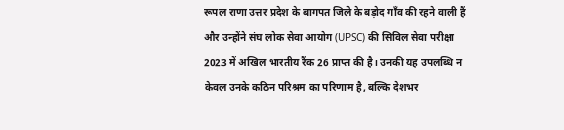रूपल राणा उत्तर प्रदेश के बागपत जिले के बड़ोद गाँव की रहने वाली हैं और उन्होंने संघ लोक सेवा आयोग (UPSC) की सिविल सेवा परीक्षा 2023 में अखिल भारतीय रैंक 26 प्राप्त की है। उनकी यह उपलब्धि न केवल उनके कठिन परिश्रम का परिणाम है, बल्कि देशभर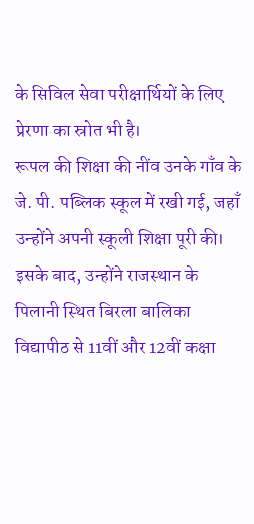के सिविल सेवा परीक्षार्थियों के लिए प्रेरणा का स्रोत भी है।
रूपल की शिक्षा की नींव उनके गाँव के जे. पी. पब्लिक स्कूल में रखी गई, जहाँ उन्होंने अपनी स्कूली शिक्षा पूरी की। इसके बाद, उन्होंने राजस्थान के पिलानी स्थित बिरला बालिका विद्यापीठ से 11वीं और 12वीं कक्षा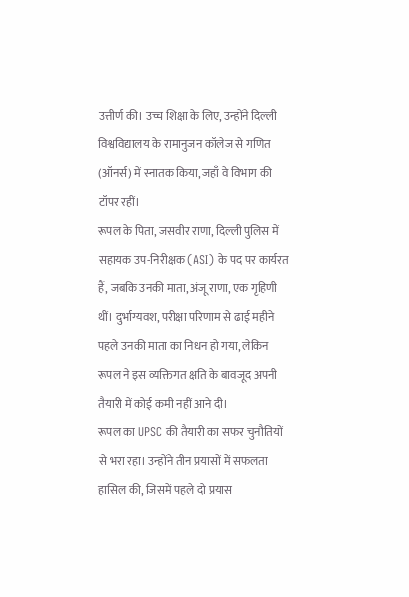उत्तीर्ण की। उच्च शिक्षा के लिए, उन्होंने दिल्ली विश्वविद्यालय के रामानुजन कॉलेज से गणित (ऑनर्स) में स्नातक किया, जहाँ वे विभाग की टॉपर रहीं।
रूपल के पिता, जसवीर राणा, दिल्ली पुलिस में सहायक उप-निरीक्षक (ASI) के पद पर कार्यरत हैं, जबकि उनकी माता, अंजू राणा, एक गृहिणी थीं। दुर्भाग्यवश, परीक्षा परिणाम से ढाई महीने पहले उनकी माता का निधन हो गया, लेकिन रूपल ने इस व्यक्तिगत क्षति के बावजूद अपनी तैयारी में कोई कमी नहीं आने दी।
रूपल का UPSC की तैयारी का सफर चुनौतियों से भरा रहा। उन्होंने तीन प्रयासों में सफलता हासिल की, जिसमें पहले दो प्रयास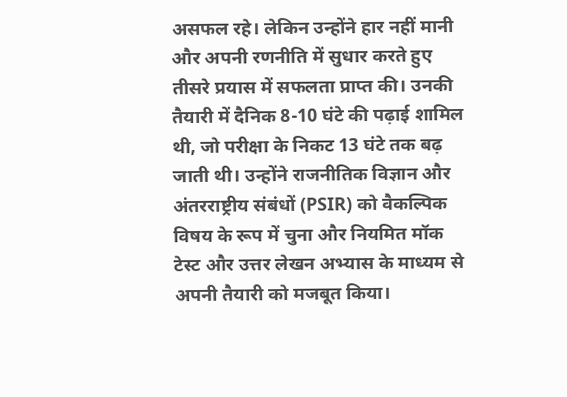असफल रहे। लेकिन उन्होंने हार नहीं मानी और अपनी रणनीति में सुधार करते हुए तीसरे प्रयास में सफलता प्राप्त की। उनकी तैयारी में दैनिक 8-10 घंटे की पढ़ाई शामिल थी, जो परीक्षा के निकट 13 घंटे तक बढ़ जाती थी। उन्होंने राजनीतिक विज्ञान और अंतरराष्ट्रीय संबंधों (PSIR) को वैकल्पिक विषय के रूप में चुना और नियमित मॉक टेस्ट और उत्तर लेखन अभ्यास के माध्यम से अपनी तैयारी को मजबूत किया।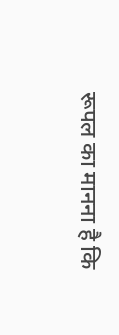रूपल का मानना है कि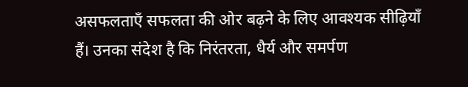असफलताएँ सफलता की ओर बढ़ने के लिए आवश्यक सीढ़ियाँ हैं। उनका संदेश है कि निरंतरता, धैर्य और समर्पण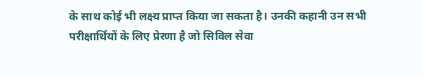के साथ कोई भी लक्ष्य प्राप्त किया जा सकता है। उनकी कहानी उन सभी परीक्षार्थियों के लिए प्रेरणा है जो सिविल सेवा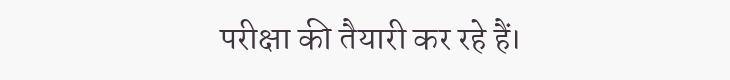परीक्षा की तैयारी कर रहे हैं।